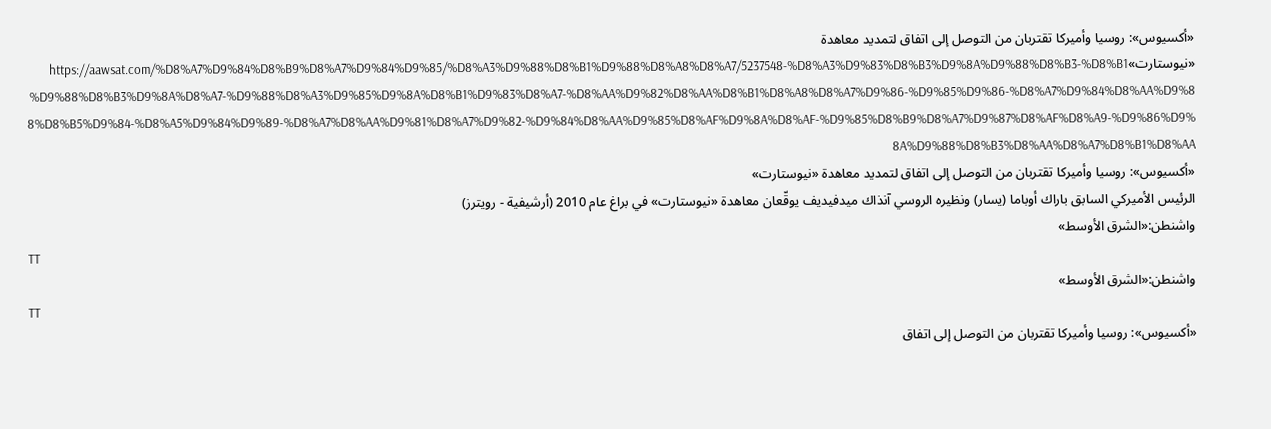«أكسيوس»: روسيا وأميركا تقتربان من التوصل إلى اتفاق لتمديد معاهدة «نيوستارت»https://aawsat.com/%D8%A7%D9%84%D8%B9%D8%A7%D9%84%D9%85/%D8%A3%D9%88%D8%B1%D9%88%D8%A8%D8%A7/5237548-%D8%A3%D9%83%D8%B3%D9%8A%D9%88%D8%B3-%D8%B1%D9%88%D8%B3%D9%8A%D8%A7-%D9%88%D8%A3%D9%85%D9%8A%D8%B1%D9%83%D8%A7-%D8%AA%D9%82%D8%AA%D8%B1%D8%A8%D8%A7%D9%86-%D9%85%D9%86-%D8%A7%D9%84%D8%AA%D9%88%D8%B5%D9%84-%D8%A5%D9%84%D9%89-%D8%A7%D8%AA%D9%81%D8%A7%D9%82-%D9%84%D8%AA%D9%85%D8%AF%D9%8A%D8%AF-%D9%85%D8%B9%D8%A7%D9%87%D8%AF%D8%A9-%D9%86%D9%8A%D9%88%D8%B3%D8%AA%D8%A7%D8%B1%D8%AA
«أكسيوس»: روسيا وأميركا تقتربان من التوصل إلى اتفاق لتمديد معاهدة «نيوستارت»
الرئيس الأميركي السابق باراك أوباما (يسار) ونظيره الروسي آنذاك ميدفيديف يوقّعان معاهدة «نيوستارت» في براغ عام 2010 (أرشيفية - رويترز)
واشنطن:«الشرق الأوسط»
TT
واشنطن:«الشرق الأوسط»
TT
«أكسيوس»: روسيا وأميركا تقتربان من التوصل إلى اتفاق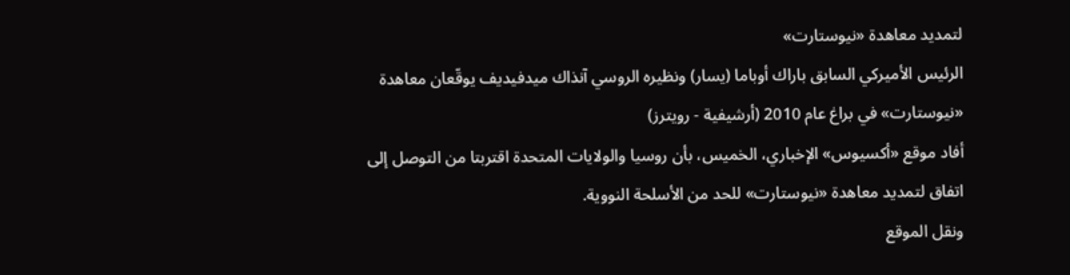لتمديد معاهدة «نيوستارت»
الرئيس الأميركي السابق باراك أوباما (يسار) ونظيره الروسي آنذاك ميدفيديف يوقّعان معاهدة «نيوستارت» في براغ عام 2010 (أرشيفية - رويترز)
أفاد موقع «أكسيوس» الإخباري، الخميس، بأن روسيا والولايات المتحدة اقتربتا من التوصل إلى اتفاق لتمديد معاهدة «نيوستارت» للحد من الأسلحة النووية.
ونقل الموقع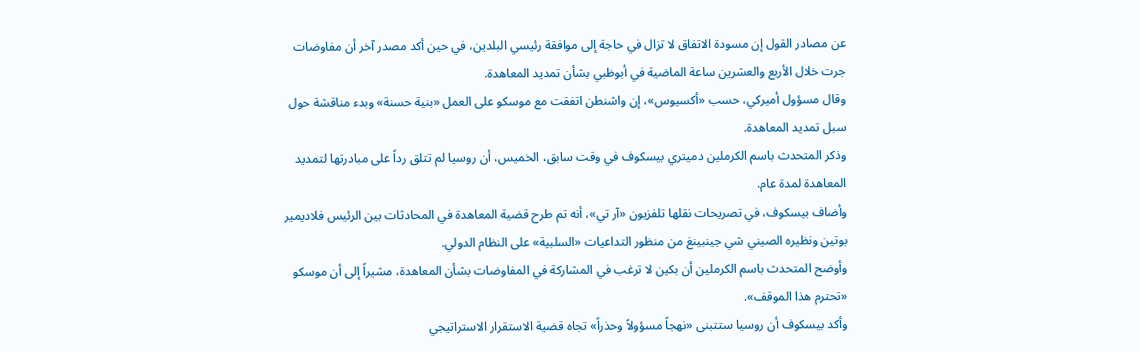عن مصادر القول إن مسودة الاتفاق لا تزال في حاجة إلى موافقة رئيسي البلدين، في حين أكد مصدر آخر أن مفاوضات جرت خلال الأربع والعشرين ساعة الماضية في أبوظبي بشأن تمديد المعاهدة.
وقال مسؤول أميركي، حسب «أكسيوس»، إن واشنطن اتفقت مع موسكو على العمل «بنية حسنة» وبدء مناقشة حول سبل تمديد المعاهدة.
وذكر المتحدث باسم الكرملين دميتري بيسكوف في وقت سابق، الخميس، أن روسيا لم تتلق رداً على مبادرتها لتمديد المعاهدة لمدة عام.
وأضاف بيسكوف، في تصريحات نقلها تلفزيون «آر تي»، أنه تم طرح قضية المعاهدة في المحادثات بين الرئيس فلاديمير بوتين ونظيره الصيني شي جينبينغ من منظور التداعيات «السلبية» على النظام الدولي.
وأوضح المتحدث باسم الكرملين أن بكين لا ترغب في المشاركة في المفاوضات بشأن المعاهدة، مشيراً إلى أن موسكو «تحترم هذا الموقف».
وأكد بيسكوف أن روسيا ستتبنى «نهجاً مسؤولاً وحذراً» تجاه قضية الاستقرار الاستراتيجي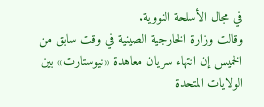في مجال الأسلحة النووية.
وقالت وزارة الخارجية الصينية في وقت سابق من الخميس إن انتهاء سريان معاهدة «نيوستارت» بين الولايات المتحدة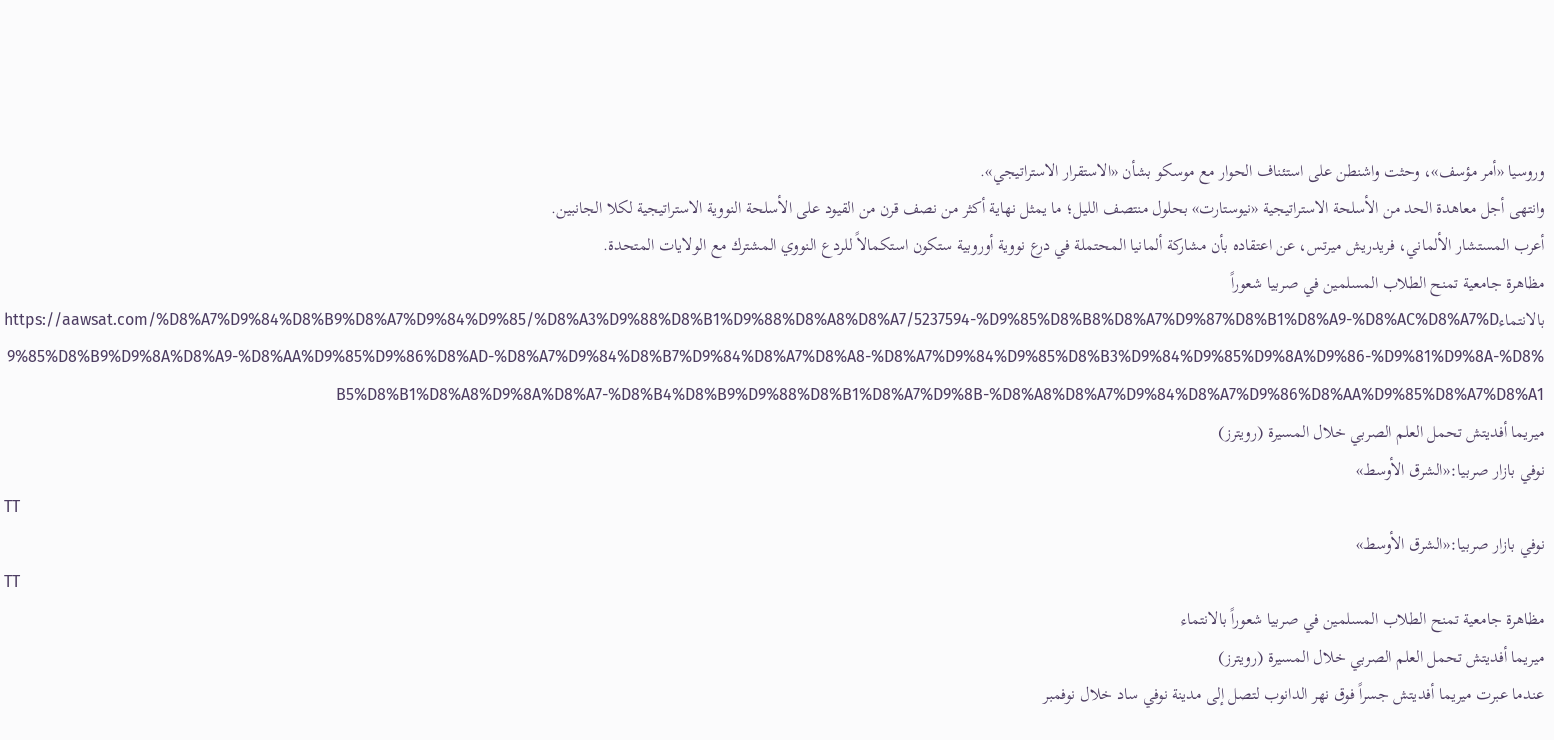وروسيا «أمر مؤسف»، وحثت واشنطن على استئناف الحوار مع موسكو بشأن «الاستقرار الاستراتيجي».
وانتهى أجل معاهدة الحد من الأسلحة الاستراتيجية «نيوستارت» بحلول منتصف الليل؛ ما يمثل نهاية أكثر من نصف قرن من القيود على الأسلحة النووية الاستراتيجية لكلا الجانبين.
أعرب المستشار الألماني، فريدريش ميرتس، عن اعتقاده بأن مشاركة ألمانيا المحتملة في درع نووية أوروبية ستكون استكمالاً للردع النووي المشترك مع الولايات المتحدة.
مظاهرة جامعية تمنح الطلاب المسلمين في صربيا شعوراً بالانتماءhttps://aawsat.com/%D8%A7%D9%84%D8%B9%D8%A7%D9%84%D9%85/%D8%A3%D9%88%D8%B1%D9%88%D8%A8%D8%A7/5237594-%D9%85%D8%B8%D8%A7%D9%87%D8%B1%D8%A9-%D8%AC%D8%A7%D9%85%D8%B9%D9%8A%D8%A9-%D8%AA%D9%85%D9%86%D8%AD-%D8%A7%D9%84%D8%B7%D9%84%D8%A7%D8%A8-%D8%A7%D9%84%D9%85%D8%B3%D9%84%D9%85%D9%8A%D9%86-%D9%81%D9%8A-%D8%B5%D8%B1%D8%A8%D9%8A%D8%A7-%D8%B4%D8%B9%D9%88%D8%B1%D8%A7%D9%8B-%D8%A8%D8%A7%D9%84%D8%A7%D9%86%D8%AA%D9%85%D8%A7%D8%A1
ميريما أفديتش تحمل العلم الصربي خلال المسيرة (رويترز)
نوفي بازار صربيا:«الشرق الأوسط»
TT
نوفي بازار صربيا:«الشرق الأوسط»
TT
مظاهرة جامعية تمنح الطلاب المسلمين في صربيا شعوراً بالانتماء
ميريما أفديتش تحمل العلم الصربي خلال المسيرة (رويترز)
عندما عبرت ميريما أفديتش جسراً فوق نهر الدانوب لتصل إلى مدينة نوفي ساد خلال نوفمبر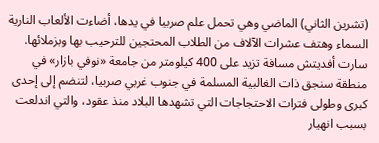(تشرين الثاني) الماضي وهي تحمل علم صربيا في يدها، أضاءت الألعاب النارية السماء وهتف عشرات الآلاف من الطلاب المحتجين للترحيب بها وبزملائها.
سارت أفديتش مسافة تزيد على 400 كيلومتر من جامعة «نوفي بازار» في منطقة سنجق ذات الغالبية المسلمة في جنوب غربي صربيا، لتنضم إلى إحدى كبرى وطولى فترات الاحتجاجات التي تشهدها البلاد منذ عقود، والتي اندلعت بسبب انهيار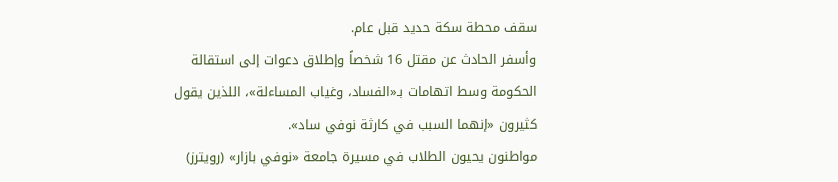سقف محطة سكة حديد قبل عام.
وأسفر الحادث عن مقتل 16 شخصاً وإطلاق دعوات إلى استقالة الحكومة وسط اتهامات بـ«الفساد، وغياب المساءلة»، اللذين يقول كثيرون «إنهما السبب في كارثة نوفي ساد».
مواطنون يحيون الطلاب في مسيرة جامعة «نوفي بازار» (رويترز)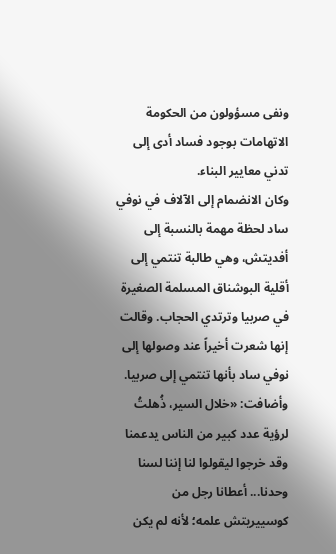ونفى مسؤولون من الحكومة الاتهامات بوجود فساد أدى إلى تدني معايير البناء.
وكان الانضمام إلى الآلاف في نوفي ساد لحظة مهمة بالنسبة إلى أفديتش، وهي طالبة تنتمي إلى أقلية البوشناق المسلمة الصغيرة في صربيا وترتدي الحجاب. وقالت إنها شعرت أخيراً عند وصولها إلى نوفي ساد بأنها تنتمي إلى صربيا.
وأضافت: «خلال السير، ذُهلتُ لرؤية عدد كبير من الناس يدعمنا وقد خرجوا ليقولوا لنا إننا لسنا وحدنا... أعطانا رجل من كوسييريتش علمه؛ لأنه لم يكن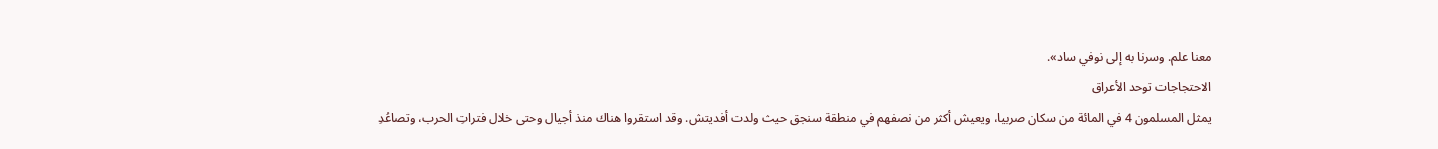معنا علم. وسرنا به إلى نوفي ساد».
الاحتجاجات توحد الأعراق
يمثل المسلمون 4 في المائة من سكان صربيا، ويعيش أكثر من نصفهم في منطقة سنجق حيث ولدت أفديتش. وقد استقروا هناك منذ أجيال وحتى خلال فتراتِ الحرب، وتصاعُدِ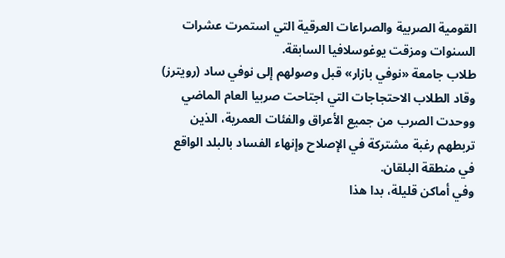القومية الصربية والصراعات العرقية التي استمرت عشرات السنوات ومزقت يوغوسلافيا السابقة.
طلاب جامعة «نوفي بازار» قبل وصولهم إلى نوفي ساد (رويترز)
وقاد الطلاب الاحتجاجات التي اجتاحت صربيا العام الماضي ووحدت الصرب من جميع الأعراق والفئات العمرية، الذين تربطهم رغبة مشتركة في الإصلاح وإنهاء الفساد بالبلد الواقع في منطقة البلقان.
وفي أماكن قليلة، بدا هذا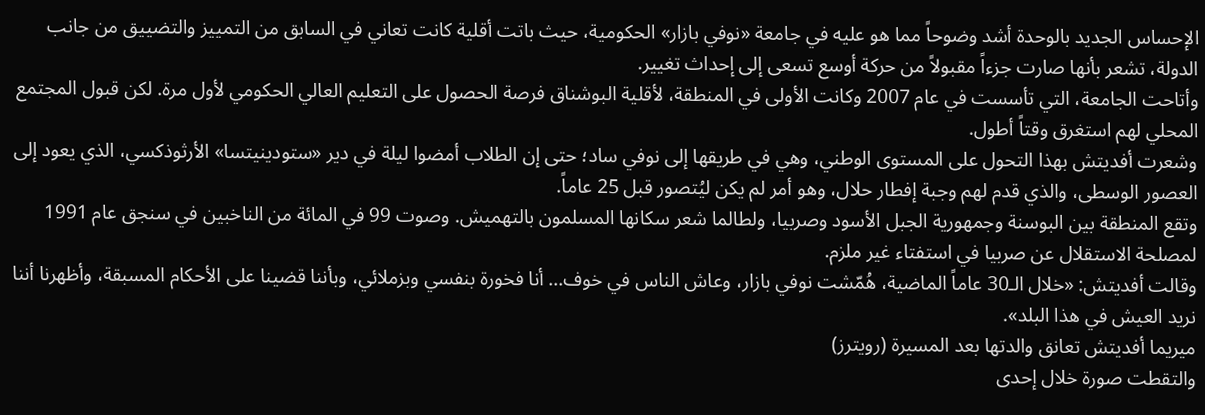الإحساس الجديد بالوحدة أشد وضوحاً مما هو عليه في جامعة «نوفي بازار» الحكومية، حيث باتت أقلية كانت تعاني في السابق من التمييز والتضييق من جانب الدولة، تشعر بأنها صارت جزءاً مقبولاً من حركة أوسع تسعى إلى إحداث تغيير.
وأتاحت الجامعة، التي تأسست في عام 2007 وكانت الأولى في المنطقة، لأقلية البوشناق فرصة الحصول على التعليم العالي الحكومي لأول مرة. لكن قبول المجتمع المحلي لهم استغرق وقتاً أطول.
وشعرت أفديتش بهذا التحول على المستوى الوطني، وهي في طريقها إلى نوفي ساد؛ حتى إن الطلاب أمضوا ليلة في دير «ستودينيتسا» الأرثوذكسي، الذي يعود إلى العصور الوسطى، والذي قدم لهم وجبة إفطار حلال، وهو أمر لم يكن ليُتصور قبل 25 عاماً.
وتقع المنطقة بين البوسنة وجمهورية الجبل الأسود وصربيا، ولطالما شعر سكانها المسلمون بالتهميش. وصوت 99 في المائة من الناخبين في سنجق عام 1991 لمصلحة الاستقلال عن صربيا في استفتاء غير ملزم.
وقالت أفديتش: «خلال الـ30 عاماً الماضية، هُمّشت نوفي بازار، وعاش الناس في خوف... أنا فخورة بنفسي وبزملائي، وبأننا قضينا على الأحكام المسبقة، وأظهرنا أننا نريد العيش في هذا البلد».
ميريما أفديتش تعانق والدتها بعد المسيرة (رويترز)
والتقطت صورة خلال إحدى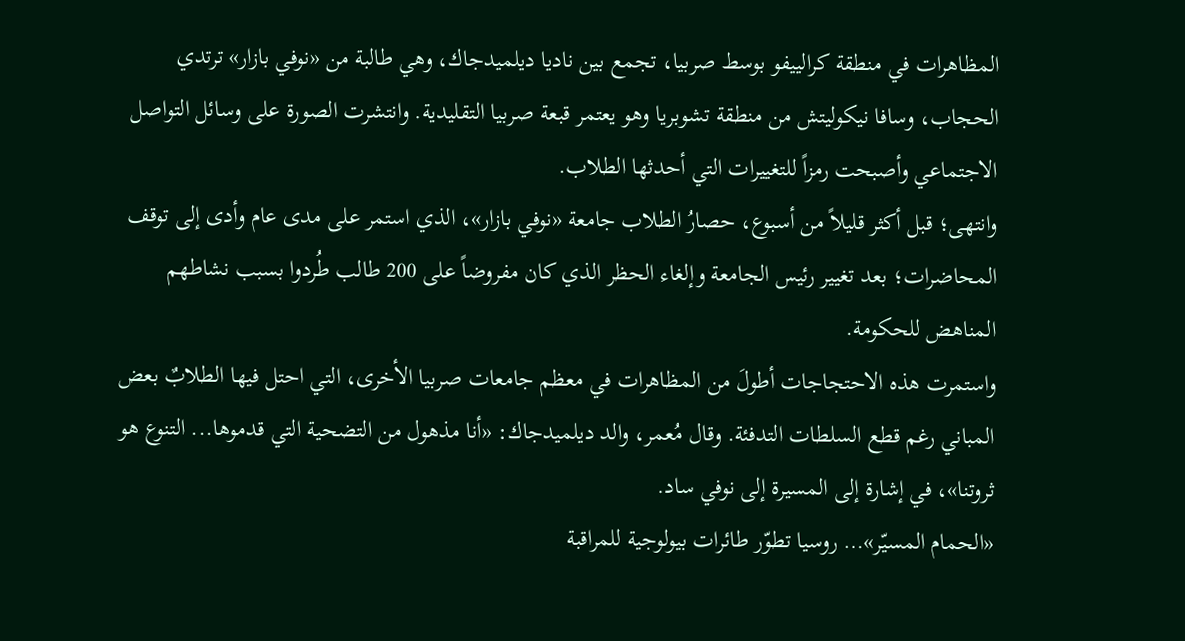المظاهرات في منطقة كرالييفو بوسط صربيا، تجمع بين ناديا ديلميدجاك، وهي طالبة من «نوفي بازار» ترتدي الحجاب، وسافا نيكوليتش من منطقة تشوبريا وهو يعتمر قبعة صربيا التقليدية. وانتشرت الصورة على وسائل التواصل الاجتماعي وأصبحت رمزاً للتغييرات التي أحدثها الطلاب.
وانتهى؛ قبل أكثر قليلاً من أسبوع، حصارُ الطلاب جامعة «نوفي بازار»، الذي استمر على مدى عام وأدى إلى توقف المحاضرات؛ بعد تغيير رئيس الجامعة وإلغاء الحظر الذي كان مفروضاً على 200 طالب طُردوا بسبب نشاطهم المناهض للحكومة.
واستمرت هذه الاحتجاجات أطولَ من المظاهرات في معظم جامعات صربيا الأخرى، التي احتل فيها الطلابٌ بعض المباني رغم قطع السلطات التدفئة. وقال مُعمر، والد ديلميدجاك: «أنا مذهول من التضحية التي قدموها... التنوع هو ثروتنا»، في إشارة إلى المسيرة إلى نوفي ساد.
«الحمام المسيّر»… روسيا تطوّر طائرات بيولوجية للمراقبة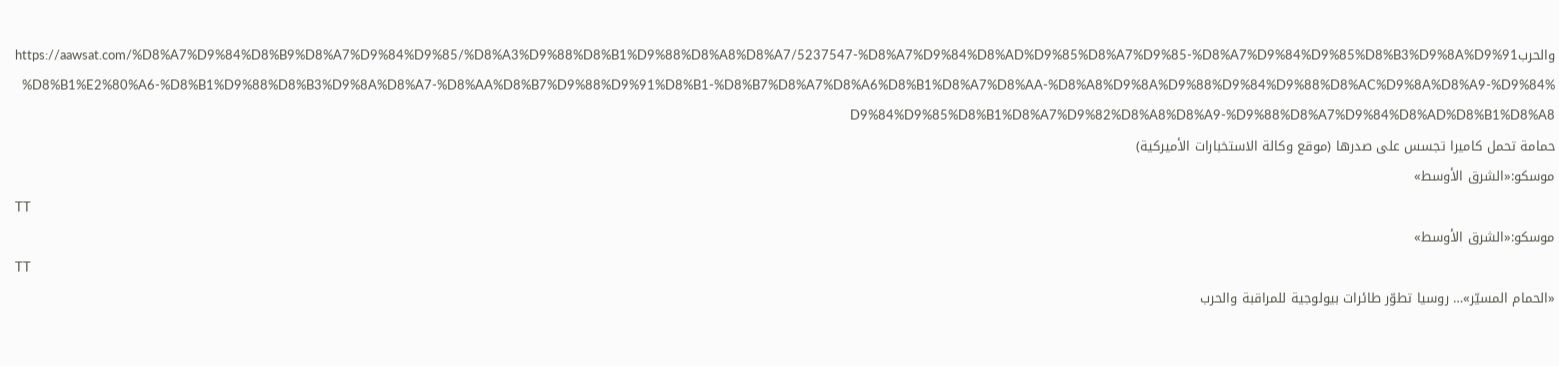والحربhttps://aawsat.com/%D8%A7%D9%84%D8%B9%D8%A7%D9%84%D9%85/%D8%A3%D9%88%D8%B1%D9%88%D8%A8%D8%A7/5237547-%D8%A7%D9%84%D8%AD%D9%85%D8%A7%D9%85-%D8%A7%D9%84%D9%85%D8%B3%D9%8A%D9%91%D8%B1%E2%80%A6-%D8%B1%D9%88%D8%B3%D9%8A%D8%A7-%D8%AA%D8%B7%D9%88%D9%91%D8%B1-%D8%B7%D8%A7%D8%A6%D8%B1%D8%A7%D8%AA-%D8%A8%D9%8A%D9%88%D9%84%D9%88%D8%AC%D9%8A%D8%A9-%D9%84%D9%84%D9%85%D8%B1%D8%A7%D9%82%D8%A8%D8%A9-%D9%88%D8%A7%D9%84%D8%AD%D8%B1%D8%A8
حمامة تحمل كاميرا تجسس على صدرها (موقع وكالة الاستخبارات الأميركية)
موسكو:«الشرق الأوسط»
TT
موسكو:«الشرق الأوسط»
TT
«الحمام المسيّر»… روسيا تطوّر طائرات بيولوجية للمراقبة والحرب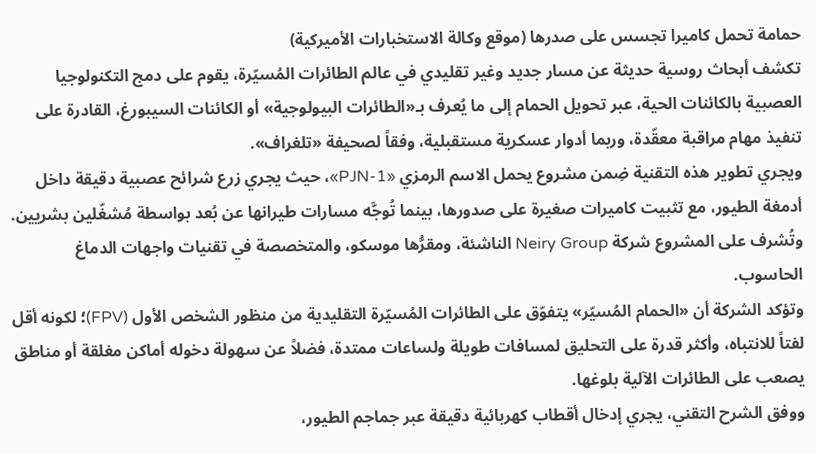حمامة تحمل كاميرا تجسس على صدرها (موقع وكالة الاستخبارات الأميركية)
تكشف أبحاث روسية حديثة عن مسار جديد وغير تقليدي في عالم الطائرات المُسيّرة، يقوم على دمج التكنولوجيا العصبية بالكائنات الحية، عبر تحويل الحمام إلى ما يُعرف بـ«الطائرات البيولوجية» أو الكائنات السيبورغ، القادرة على تنفيذ مهام مراقبة معقّدة، وربما أدوار عسكرية مستقبلية، وفقاً لصحيفة «تلغراف».
ويجري تطوير هذه التقنية ضِمن مشروع يحمل الاسم الرمزي «PJN-1»، حيث يجري زرع شرائح عصبية دقيقة داخل أدمغة الطيور، مع تثبيت كاميرات صغيرة على صدورها، بينما تُوجَّه مسارات طيرانها عن بُعد بواسطة مُشغّلين بشريين. وتُشرف على المشروع شركة Neiry Group الناشئة، ومقرُّها موسكو، والمتخصصة في تقنيات واجهات الدماغ الحاسوب.
وتؤكد الشركة أن «الحمام المُسيّر» يتفوّق على الطائرات المُسيّرة التقليدية من منظور الشخص الأول (FPV)؛ لكونه أقل لفتاً للانتباه، وأكثر قدرة على التحليق لمسافات طويلة ولساعات ممتدة، فضلاً عن سهولة دخوله أماكن مغلقة أو مناطق يصعب على الطائرات الآلية بلوغها.
ووفق الشرح التقني، يجري إدخال أقطاب كهربائية دقيقة عبر جماجم الطيور،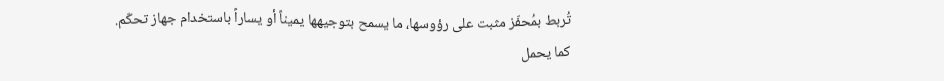تُربط بمُحفّز مثبت على رؤوسها، ما يسمح بتوجيهها يميناً أو يساراً باستخدام جهاز تحكّم. كما يحمل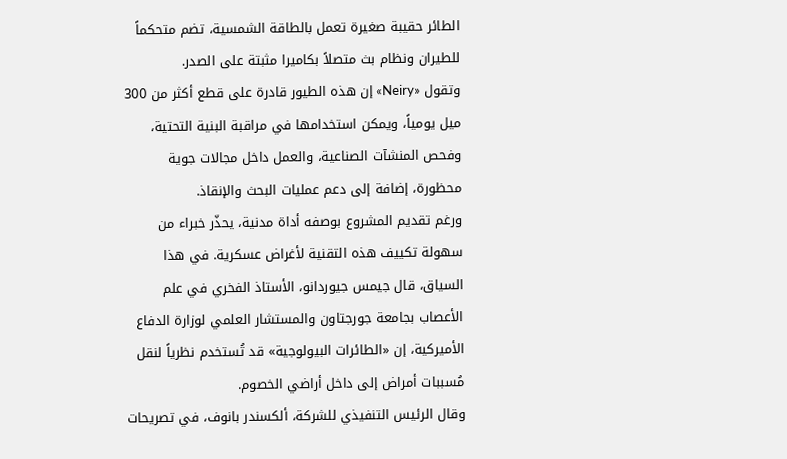الطائر حقيبة صغيرة تعمل بالطاقة الشمسية، تضم متحكماً للطيران ونظام بث متصلاً بكاميرا مثبتة على الصدر.
وتقول «Neiry» إن هذه الطيور قادرة على قطع أكثر من 300 ميل يومياً، ويمكن استخدامها في مراقبة البنية التحتية، وفحص المنشآت الصناعية، والعمل داخل مجالات جوية محظورة، إضافة إلى دعم عمليات البحث والإنقاذ.
ورغم تقديم المشروع بوصفه أداة مدنية، يحذّر خبراء من سهولة تكييف هذه التقنية لأغراض عسكرية. في هذا السياق، قال جيمس جيوردانو، الأستاذ الفخري في علم الأعصاب بجامعة جورجتاون والمستشار العلمي لوزارة الدفاع الأميركية، إن «الطائرات البيولوجية» قد تُستخدم نظرياً لنقل مُسببات أمراض إلى داخل أراضي الخصوم.
وقال الرئيس التنفيذي للشركة، ألكسندر بانوف، في تصريحات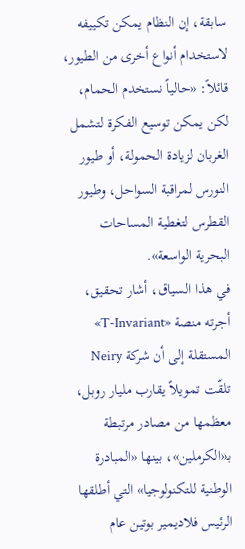سابقة، إن النظام يمكن تكييفه لاستخدام أنواع أخرى من الطيور، قائلاً: «حالياً نستخدم الحمام، لكن يمكن توسيع الفكرة لتشمل الغربان لزيادة الحمولة، أو طيور النورس لمراقبة السواحل، وطيور القطرس لتغطية المساحات البحرية الواسعة».
في هذا السياق، أشار تحقيق، أجرته منصة «T-Invariant» المستقلة إلى أن شركة Neiry تلقّت تمويلاً يقارب مليار روبل، معظمها من مصادر مرتبطة بـ«الكرملين»، بينها «المبادرة الوطنية للتكنولوجيا» التي أطلقها الرئيس فلاديمير بوتين عام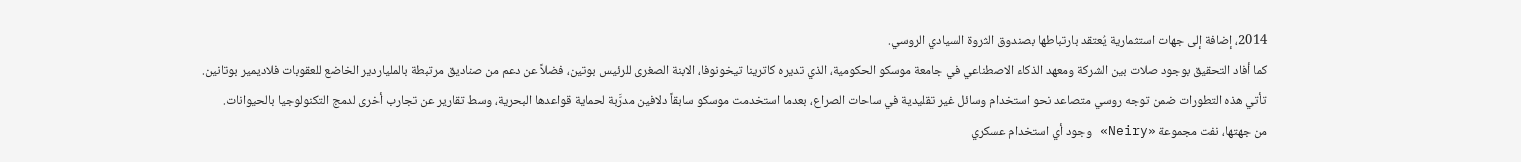2014، إضافة إلى جهات استثمارية يُعتقد بارتباطها بصندوق الثروة السيادي الروسي.
كما أفاد التحقيق بوجود صلات بين الشركة ومعهد الذكاء الاصطناعي في جامعة موسكو الحكومية، الذي تديره كاترينا تيخونوفا، الابنة الصغرى للرئيس بوتين، فضلاً عن دعم من صناديق مرتبطة بالملياردير الخاضع للعقوبات فلاديمير بوتانين.
تأتي هذه التطورات ضمن توجه روسي متصاعد نحو استخدام وسائل غير تقليدية في ساحات الصراع، بعدما استخدمت موسكو سابقاً دلافين مدرَّبة لحماية قواعدها البحرية، وسط تقارير عن تجارب أخرى لدمج التكنولوجيا بالحيوانات.
من جهتها، نفت مجموعة «Neiry» وجود أي استخدام عسكري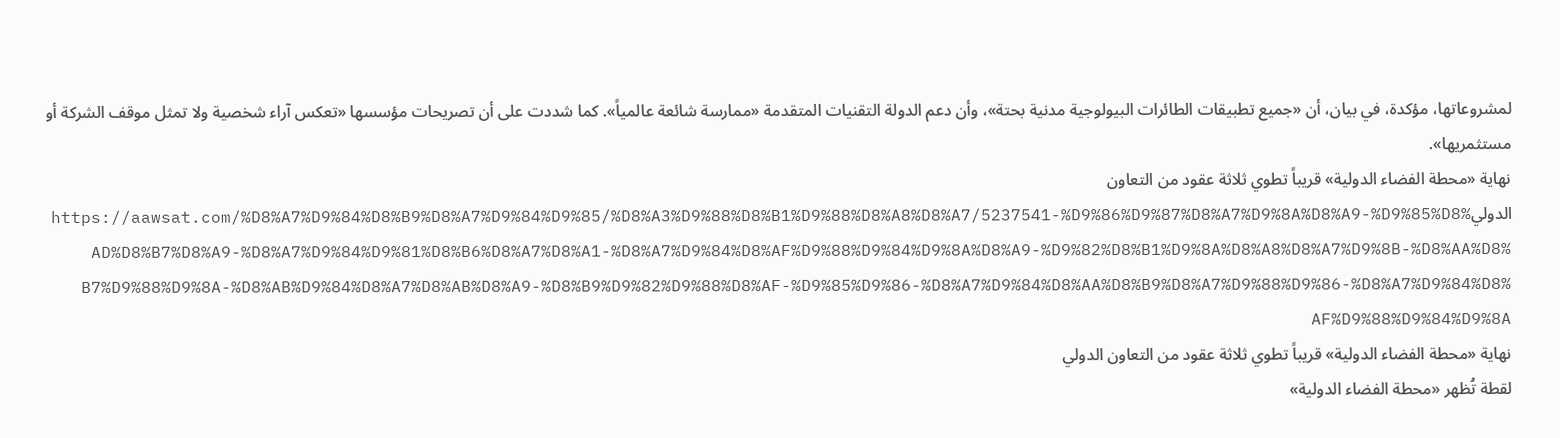لمشروعاتها، مؤكدة، في بيان، أن «جميع تطبيقات الطائرات البيولوجية مدنية بحتة»، وأن دعم الدولة التقنيات المتقدمة «ممارسة شائعة عالمياً». كما شددت على أن تصريحات مؤسسها «تعكس آراء شخصية ولا تمثل موقف الشركة أو مستثمريها».
نهاية «محطة الفضاء الدولية» قريباً تطوي ثلاثة عقود من التعاون الدوليhttps://aawsat.com/%D8%A7%D9%84%D8%B9%D8%A7%D9%84%D9%85/%D8%A3%D9%88%D8%B1%D9%88%D8%A8%D8%A7/5237541-%D9%86%D9%87%D8%A7%D9%8A%D8%A9-%D9%85%D8%AD%D8%B7%D8%A9-%D8%A7%D9%84%D9%81%D8%B6%D8%A7%D8%A1-%D8%A7%D9%84%D8%AF%D9%88%D9%84%D9%8A%D8%A9-%D9%82%D8%B1%D9%8A%D8%A8%D8%A7%D9%8B-%D8%AA%D8%B7%D9%88%D9%8A-%D8%AB%D9%84%D8%A7%D8%AB%D8%A9-%D8%B9%D9%82%D9%88%D8%AF-%D9%85%D9%86-%D8%A7%D9%84%D8%AA%D8%B9%D8%A7%D9%88%D9%86-%D8%A7%D9%84%D8%AF%D9%88%D9%84%D9%8A
نهاية «محطة الفضاء الدولية» قريباً تطوي ثلاثة عقود من التعاون الدولي
لقطة تُظهر «محطة الفضاء الدولية»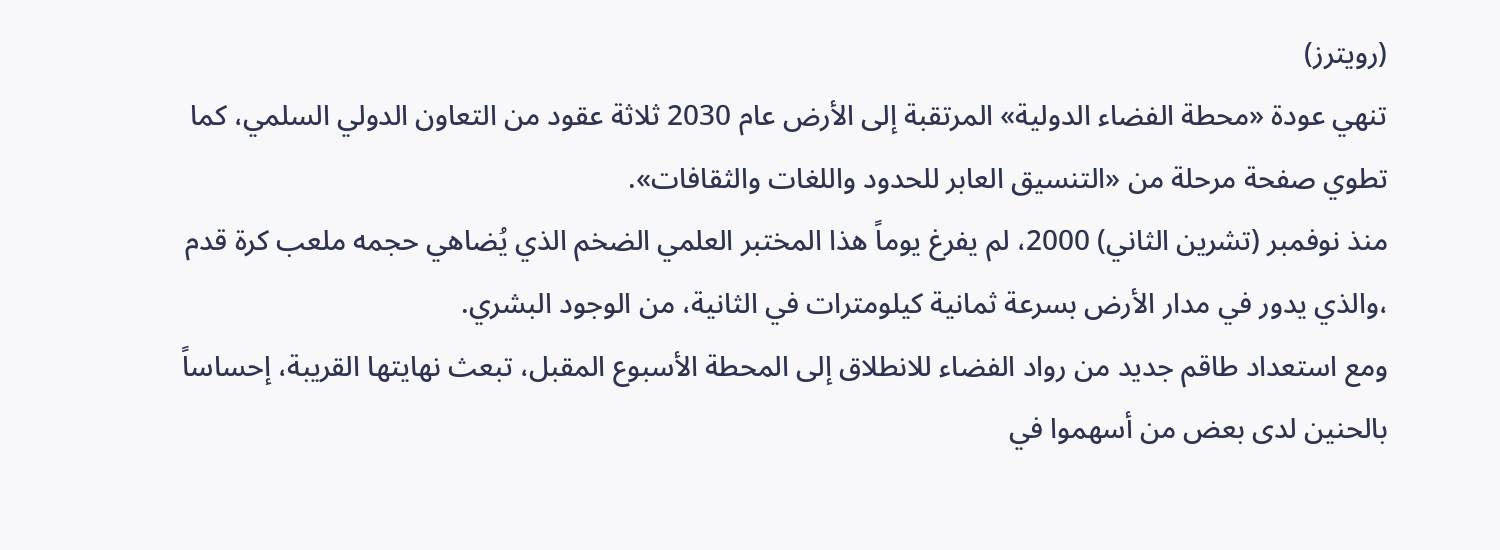(رويترز)
تنهي عودة «محطة الفضاء الدولية» المرتقبة إلى الأرض عام 2030 ثلاثة عقود من التعاون الدولي السلمي، كما تطوي صفحة مرحلة من «التنسيق العابر للحدود واللغات والثقافات».
منذ نوفمبر (تشرين الثاني) 2000، لم يفرغ يوماً هذا المختبر العلمي الضخم الذي يُضاهي حجمه ملعب كرة قدم ،والذي يدور في مدار الأرض بسرعة ثمانية كيلومترات في الثانية، من الوجود البشري.
ومع استعداد طاقم جديد من رواد الفضاء للانطلاق إلى المحطة الأسبوع المقبل، تبعث نهايتها القريبة، إحساساً بالحنين لدى بعض من أسهموا في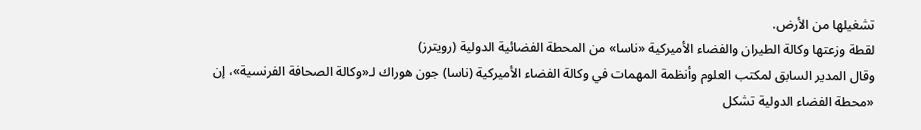تشغيلها من الأرض.
لقطة وزعتها وكالة الطيران والفضاء الأميركية «ناسا» من المحطة الفضائية الدولية (رويترز)
وقال المدير السابق لمكتب العلوم وأنظمة المهمات في وكالة الفضاء الأميركية (ناسا) جون هوراك لـ«وكالة الصحافة الفرنسية»، إن «محطة الفضاء الدولية تشكل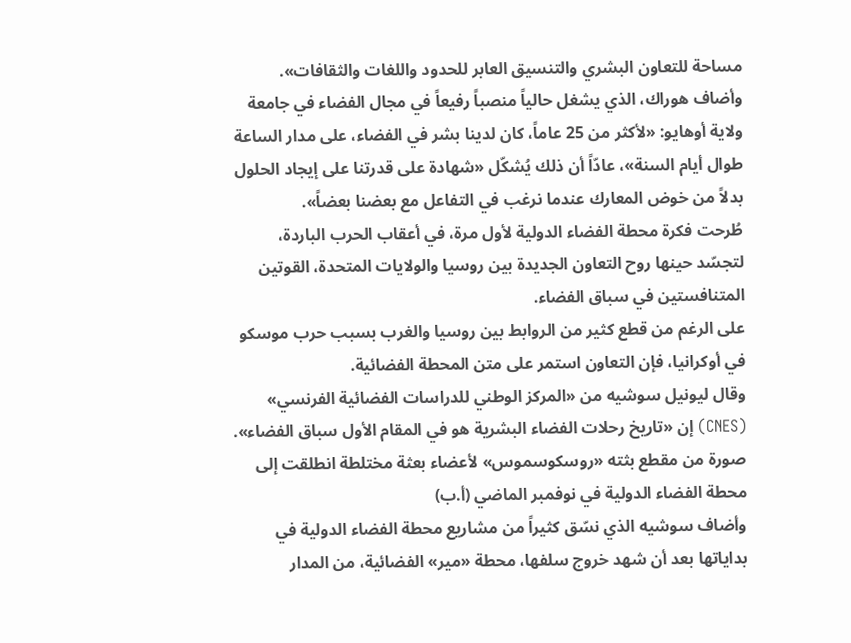مساحة للتعاون البشري والتنسيق العابر للحدود واللغات والثقافات».
وأضاف هوراك، الذي يشغل حالياً منصباً رفيعاً في مجال الفضاء في جامعة ولاية أوهايو: «لأكثر من 25 عاماً، كان لدينا بشر في الفضاء، على مدار الساعة طوال أيام السنة»، عادّاً أن ذلك يُشكّل «شهادة على قدرتنا على إيجاد الحلول بدلاً من خوض المعارك عندما نرغب في التفاعل مع بعضنا بعضاً».
طُرحت فكرة محطة الفضاء الدولية لأول مرة، في أعقاب الحرب الباردة، لتجسّد حينها روح التعاون الجديدة بين روسيا والولايات المتحدة، القوتين المتنافستين في سباق الفضاء.
على الرغم من قطع كثير من الروابط بين روسيا والغرب بسبب حرب موسكو في أوكرانيا، فإن التعاون استمر على متن المحطة الفضائية.
وقال ليونيل سوشيه من «المركز الوطني للدراسات الفضائية الفرنسي» (CNES) إن «تاريخ رحلات الفضاء البشرية هو في المقام الأول سباق الفضاء».
صورة من مقطع بثته «روسكوسموس» لأعضاء بعثة مختلطة انطلقت إلى محطة الفضاء الدولية في نوفمبر الماضي (أ.ب)
وأضاف سوشيه الذي نسّق كثيراً من مشاريع محطة الفضاء الدولية في بداياتها بعد أن شهد خروج سلفها، محطة «مير» الفضائية، من المدار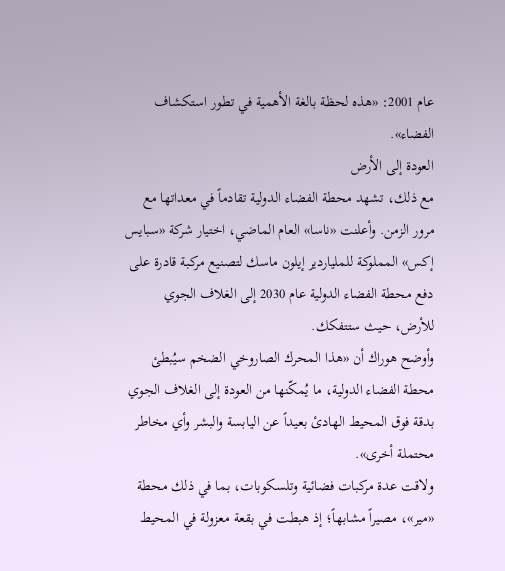عام 2001: «هذه لحظة بالغة الأهمية في تطور استكشاف الفضاء».
العودة إلى الأرض
مع ذلك، تشهد محطة الفضاء الدولية تقادماً في معداتها مع مرور الزمن. وأعلنت «ناسا» العام الماضي، اختيار شركة «سبايس إكس» المملوكة للملياردير إيلون ماسك لتصنيع مركبة قادرة على دفع محطة الفضاء الدولية عام 2030 إلى الغلاف الجوي للأرض، حيث ستتفكك.
وأوضح هوراك أن «هذا المحرك الصاروخي الضخم سيُبطئ محطة الفضاء الدولية، ما يُمكّنها من العودة إلى الغلاف الجوي بدقة فوق المحيط الهادئ بعيداً عن اليابسة والبشر وأي مخاطر محتملة أخرى».
ولاقت عدة مركبات فضائية وتلسكوبات، بما في ذلك محطة «مير»، مصيراً مشابهاً؛ إذ هبطت في بقعة معزولة في المحيط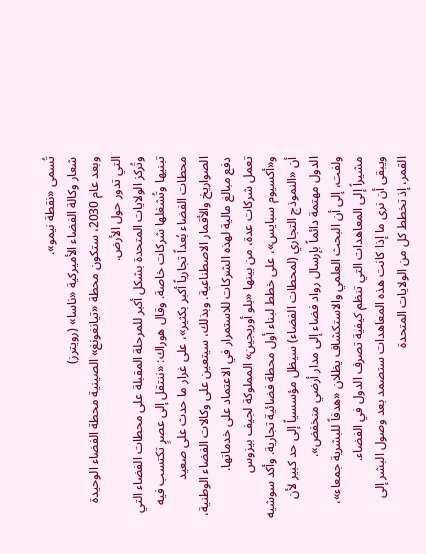تُسمى «نقطة نيمو».
شعار وكالة الفضاء الأميركية «ناسا» (رويترز)
وبعد عام 2030، ستكون محطة «تيانغونغ» الصينية محطة الفضاء الوحيدة التي تدور حول الأرض.
وتُركز الولايات المتحدة بشكل أكبر للمرحلة المقبلة على محطات الفضاء التي تبنيها وتُشغلها شركات خاصة. وقال هوراك: «ننتقل إلى عصرٍ تكتسب فيه محطات الفضاء بُعداً تجارياً أكبر بكثير»، على غرار ما حدث على صعيد الصواريخ والأقمار الاصطناعية. وبذلك، سيتعين على وكالات الفضاء الوطنية، دفع مبالغ مالية لهذه الشركات للاستمرار في الاعتماد على خدماتها.
تعمل شركات عدة، من بينها «بلو أوريجين» المملوكة لجيف بيزوس و«أكسيوم سبايس»، على خطط لبناء أول محطة فضائية تجارية. وأكد سوشيه أن «النموذج التجاري (لمحطات الفضاء) سيظل مؤسسياً إلى حد كبير لأن الدول مهتمة دائماً بإرسال رواد فضاء إلى مدار أرضي منخفض».
ولفت، إلى أن البحث العلمي والاستكشاف يظلان «هدفاً للبشرية جمعاء»، مشيراً إلى المعاهدات التي تنظم كيفية تصرف الدول في الفضاء.
ويبقى أن نرى ما إذا كانت هذه المعاهدات ستصمد بعد وصول البشر إلى القمر، إذ تخطط كل من الولايات المتحدة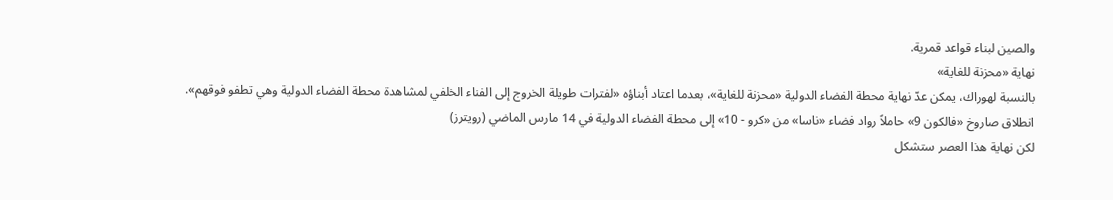والصين لبناء قواعد قمرية.
نهاية «محزنة للغاية»
بالنسبة لهوراك، يمكن عدّ نهاية محطة الفضاء الدولية «محزنة للغاية»، بعدما اعتاد أبناؤه «لفترات طويلة الخروج إلى الفناء الخلفي لمشاهدة محطة الفضاء الدولية وهي تطفو فوقهم».
انطلاق صاروخ «فالكون 9» حاملاً رواد فضاء «ناسا» من «كرو - 10» إلى محطة الفضاء الدولية في 14 مارس الماضي (رويترز)
لكن نهاية هذا العصر ستشكل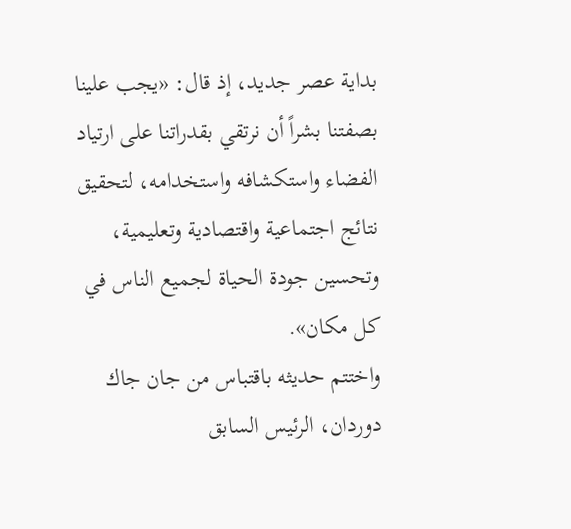بداية عصر جديد، إذ قال: «يجب علينا بصفتنا بشراً أن نرتقي بقدراتنا على ارتياد الفضاء واستكشافه واستخدامه، لتحقيق نتائج اجتماعية واقتصادية وتعليمية، وتحسين جودة الحياة لجميع الناس في كل مكان».
واختتم حديثه باقتباس من جان جاك دوردان، الرئيس السابق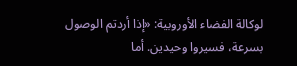لوكالة الفضاء الأوروبية: «إذا أردتم الوصول بسرعة، فسيروا وحيدين. أما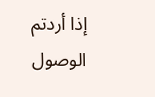إذا أردتم الوصول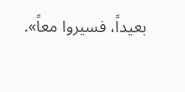بعيداً، فسيروا معاً».